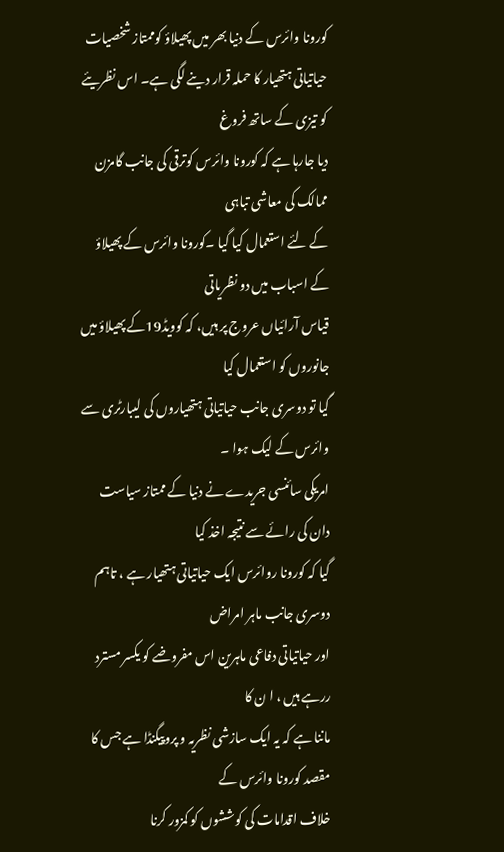کورونا وائرس کے دنیا بھر میں پھیلاؤ کوممتاز شخصیات
حیاتیاتی ہتھیار کا حملہ قرار دینے لگی ہے۔ اس نظریئے کو تیزی کے ساتھ فروغ
دیا جارہا ہے کہ کورونا وائرس کوترقی کی جانب گامزن ممالک کی معاشی تباہی
کے لئے استعمال کیا گیا ۔کورونا وائرس کے پھیلاؤ کے اسباب میں دو نظریاتی
قیاس آرائیاں عروج پر ہیں، کہ کوویڈ19کے پھیلاؤ میں جانوروں کو استعمال کیا
گیا تو دوسری جانب حیاتیاتی ہتھیاروں کی لیبارٹری سے وائرس کے لیک ہوا ۔
امریکی سائنسی جریدے نے دنیا کے ممتاز سیاست دان کی رائے سے نتیجہ اخذ کیا
گیا کہ کورونا روائرس ایک حیاتیاتی ہتھیار ہے ، تاہم دوسری جانب ماہر امراض
اور حیاتیاتی دفاعی ماہرین اس مفروضے کو یکسر مسترد ررہے ہیں ، ا ن کا
ماننا ہے کہ یہ ایک سازشی نظریہ و پروپیگنڈا ہے جس کا مقصد کورونا وائرس کے
خلاف اقدامات کی کوششوں کو کمزور کرنا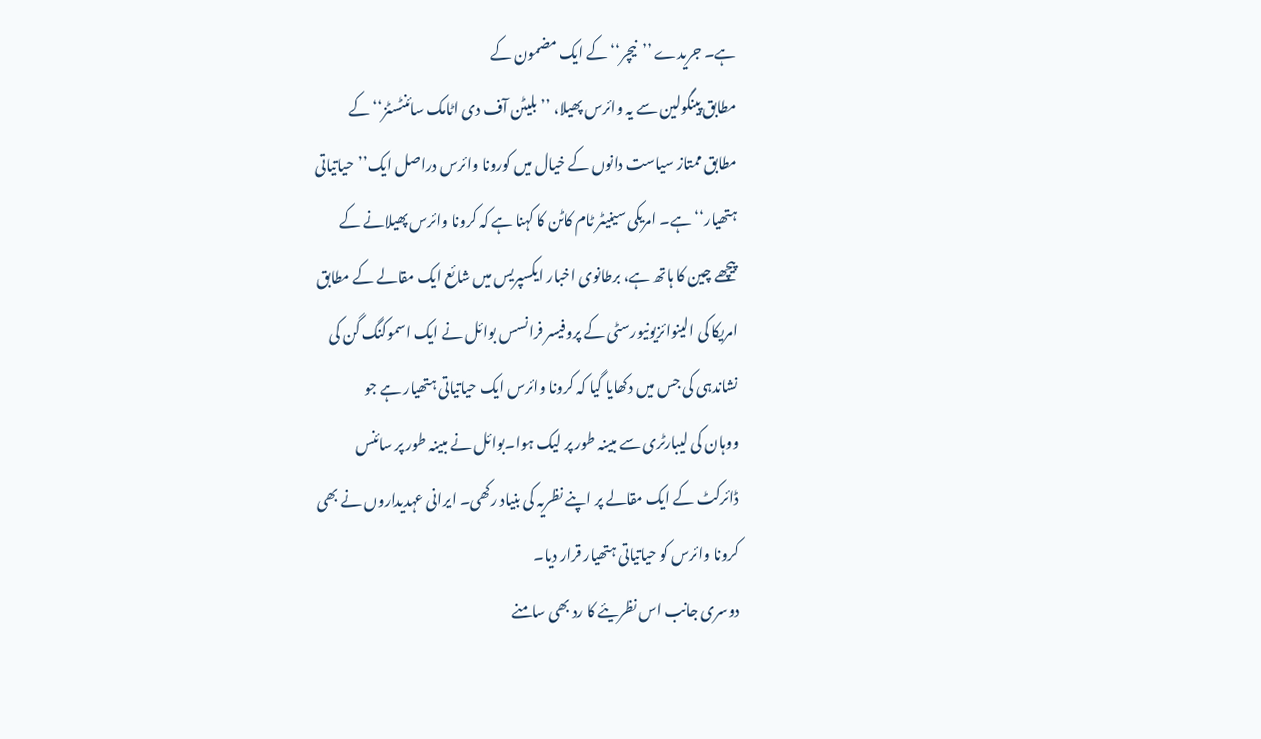ہے۔ جریدے ’’نیچر‘‘کے ایک مضمون کے
مطابق پینگولین سے یہ وائرس پھیلا، ’’بلیٹن آف دی اٹامک سائنٹسٹز‘‘ کے
مطابق ممتاز سیاست دانوں کے خیال میں کورونا وائرس دراصل ایک’’حیاتیاتی
ہتھیار‘‘ ہے۔ امریکی سینیٹر ٹام کاٹن کا کہنا ہے کہ کرونا وائرس پھیلانے کے
پیچھے چین کا ہاتھ ہے، برطانوی اخبار ایکسپریس میں شائع ایک مقالے کے مطابق
امریکا کی الینوائزیونیورسٹی کے پروفیسر فرانسس بوائل نے ایک اسموکنگ گن کی
نشاندہی کی جس میں دکھایا گیا کہ کرونا وائرس ایک حیاتیاتی ہتھیار ہے جو
ووہان کی لیبارٹری سے مبینہ طور پر لیک ہوا۔بوائل نے مبینہ طور پر سائنس
ڈائرکٹ کے ایک مقالے پر اپنے نظریہ کی بنیاد رکھی۔ ایرانی عہدیداروں نے بھی
کرونا وائرس کو حیاتیاتی ہتھیار قرار دیا۔
دوسری جانب اس نظریئے کا رد بھی سامنے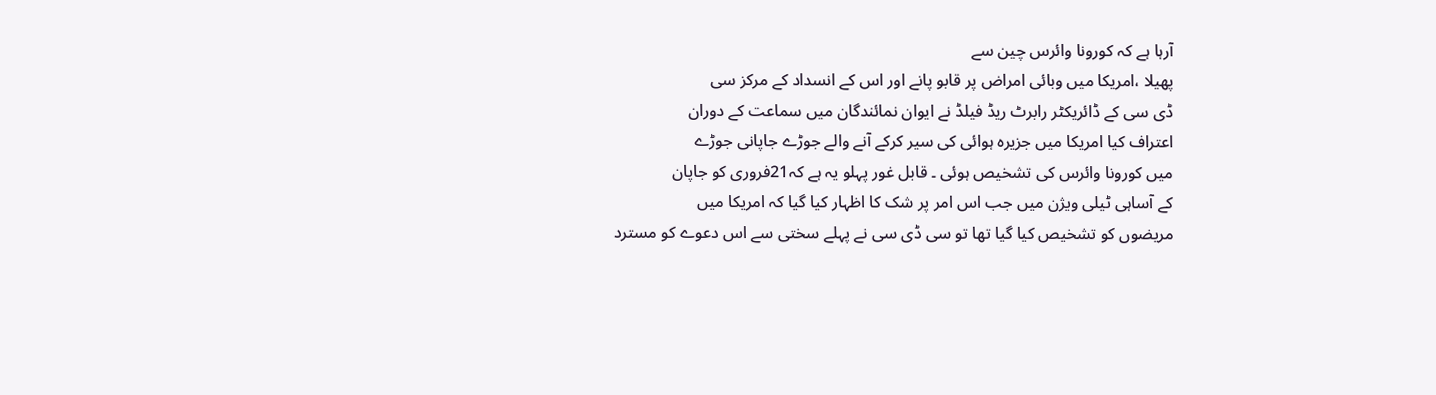آرہا ہے کہ کورونا وائرس چین سے
پھیلا ،امریکا میں وبائی امراض پر قابو پانے اور اس کے انسداد کے مرکز سی
ڈی سی کے ڈائریکٹر رابرٹ ریڈ فیلڈ نے ایوان نمائندگان میں سماعت کے دوران
اعتراف کیا امریکا میں جزیرہ ہوائی کی سیر کرکے آنے والے جوڑے جاپانی جوڑے
میں کورونا وائرس کی تشخیص ہوئی ۔ قابل غور پہلو یہ ہے کہ21فروری کو جاپان
کے آساہی ٹیلی ویژن میں جب اس امر پر شک کا اظہار کیا گیا کہ امریکا میں
مریضوں کو تشخیص کیا گیا تھا تو سی ڈی سی نے پہلے سختی سے اس دعوے کو مسترد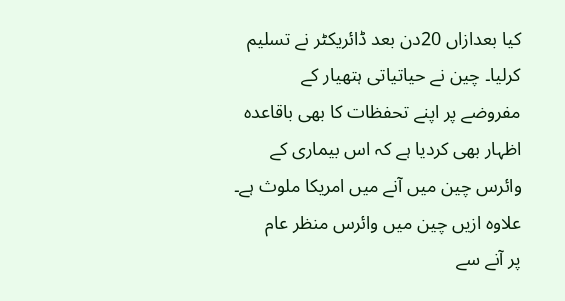کیا بعدازاں 20دن بعد ڈائریکٹر نے تسلیم کرلیا۔ چین نے حیاتیاتی ہتھیار کے
مفروضے پر اپنے تحفظات کا بھی باقاعدہ اظہار بھی کردیا ہے کہ اس بیماری کے
وائرس چین میں آنے میں امریکا ملوث ہے۔ علاوہ ازیں چین میں وائرس منظر عام
پر آنے سے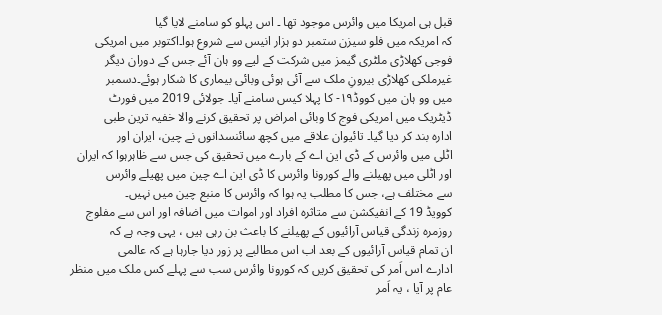قبل ہی امریکا میں وائرس موجود تھا ۔ اس پہلو کو سامنے لایا گیا
کہ امریکہ میں فلو سیزن ستمبر دو ہزار انیس سے شروع ہوا۔اکتوبر میں امریکی
فوجی کھلاڑی ملٹری گیمز میں شرکت کے لیے وو ہان آئے جس کے دوران دیگر
غیرملکی کھلاڑی بیرونِ ملک سے آئی ہوئی وبائی بیماری کا شکار ہوئے۔دسمبر
میں وو ہان میں کووڈ۱۹- کا پہلا کیس سامنے آیا۔ جولائی 2019 میں فورٹ
ڈیٹریک میں امریکی فوج کا وبائی امراض پر تحقیق کرنے والا خفیہ ترین طبی
ادارہ بند کر دیا گیا۔ تائیوان علاقے میں کچھ سائنسدانوں نے چین، ایران اور
اٹلی میں وائرس کے ڈی این اے کے بارے میں تحقیق کی جس سے ظاہرہوا کہ ایران
اور اٹلی میں پھیلنے والے کورونا وائرس کا ڈی این اے چین میں پھیلے وائرس
سے مختلف ہے، جس کا مطلب یہ ہوا کہ وائرس کا منبع چین میں نہیں۔
کوویڈ 19 کے انفیکشن سے متاثرہ افراد اور اموات میں اضافہ اور اس سے مفلوج
روزمرہ زندگی قیاس آرائیوں کے پھیلنے کا باعث بن رہی ہیں ، یہی وجہ ہے کہ
ان تمام قیاس آرائیوں کے بعد اب اس مطالبے پر زور دیا جارہا ہے کہ عالمی
ادارے اس اَمر کی تحقیق کریں کہ کورونا وائرس سب سے پہلے کس ملک میں منظر
عام پر آیا ، یہ اَمر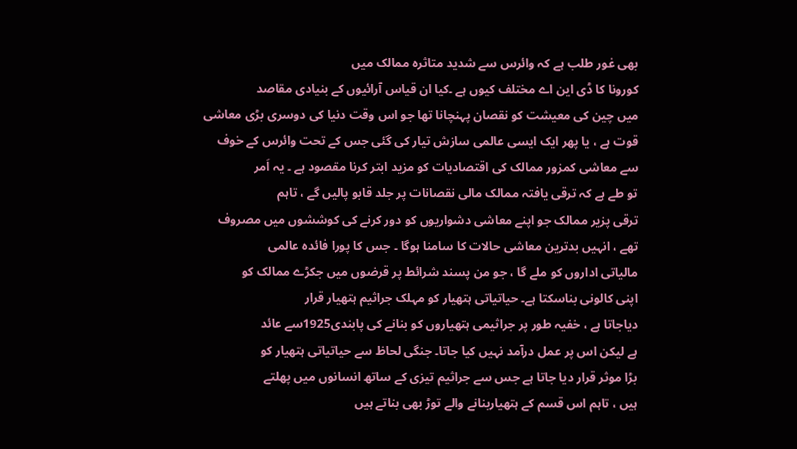بھی غور طلب ہے کہ وائرس سے شدید متاثرہ ممالک میں
کورونا کا ڈی این اے مختلف کیوں ہے ۔کیا ان قیاس آرائیوں کے بنیادی مقاصد
میں چین کی معیشت کو نقصان پہنچانا تھا جو اس وقت دنیا کی دوسری بڑی معاشی
قوت ہے ، یا پھر ایک ایسی عالمی سازش تیار کی گئی جس کے تحت وائرس کے خوف
سے معاشی کمزور ممالک کی اقتصادیات کو مزید ابتر کرنا مقصود ہے ۔ یہ اَمر
تو طے ہے کہ ترقی یافتہ ممالک مالی نقصانات پر جلد قابو پالیں گے ، تاہم
ترقی پزیر ممالک جو اپنے معاشی دشواریوں کو دور کرنے کی کوششوں میں مصروف
تھے ، انہیں بدترین معاشی حالات کا سامنا ہوگا ۔ جس کا پورا فائدہ عالمی
مالیاتی اداروں کو ملے گا ، جو من پسند شرائط پر قرضوں میں جکڑے ممالک کو
اپنی کالونی بناسکتا ہے۔ حیاتیاتی ہتھیار کو مہلک جراثیم ہتھیار قرار
دیاجاتا ہے ، خفیہ طور پر جراثیمی ہتھیاروں کو بنانے کی پابندی1925سے عائد
ہے لیکن اس پر عمل درآمد نہیں کیا جاتا۔ جنگی لحاظ سے حیاتیاتی ہتھیار کو
بڑا موثر قرار دیا جاتا ہے جس سے جراثیم تیزی کے ساتھ انسانوں میں پھلتے
ہیں ، تاہم اس قسم کے ہتھیاربنانے والے توڑ بھی بناتے ہیں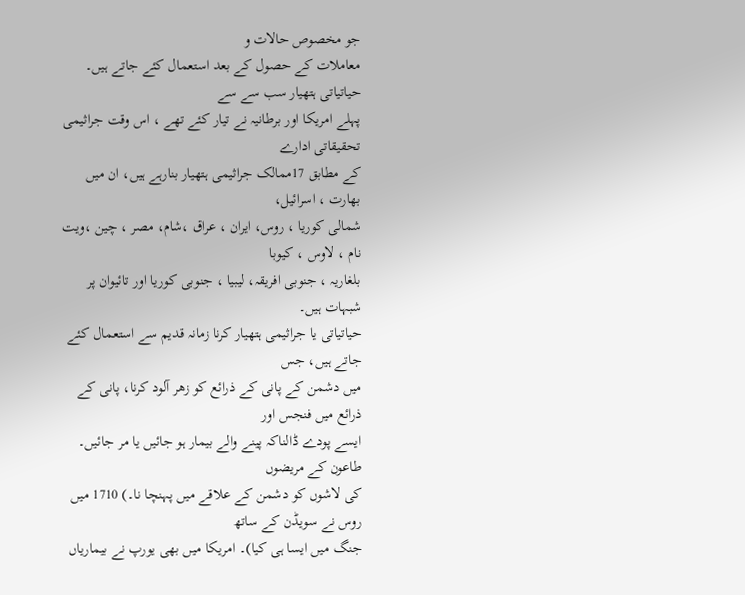جو مخصوص حالات و
معاملات کے حصول کے بعد استعمال کئے جاتے ہیں۔ حیاتیاتی ہتھیار سب سے سے
پہلے امریکا اور برطانیہ نے تیار کئے تھے ، اس وقت جراثیمی تحقیقاتی ادارے
کے مطابق 17ممالک جراثیمی ہتھیار بنارہے ہیں، ان میں بھارت ، اسرائیل،
شمالی کوریا ، روس، ایران ، عراق ،شام، مصر ، چین ،ویت نام ، لاوس ، کیوبا
بلغاریہ ، جنوبی افریقہ، لیبیا ، جنوبی کوریا اور تائیوان پر شبہات ہیں۔
حیاتیاتی یا جراثیمی ہتھیار کرنا زمانہ قدیم سے استعمال کئے جاتے ہیں، جس
میں دشمن کے پانی کے ذرائع کو زھر آلود کرنا، پانی کے ذرائع میں فنجس اور
ایسے پودے ڈالناکہ پینے والے بیمار ہو جائیں یا مر جائیں۔ طاعون کے مریضوں
کی لاشوں کو دشمن کے علاقے میں پہنچا نا۔) 1710 میں روس نے سویڈن کے ساتھ
جنگ میں ایسا ہی کیا)۔ امریکا میں بھی یورپ نے بیماریاں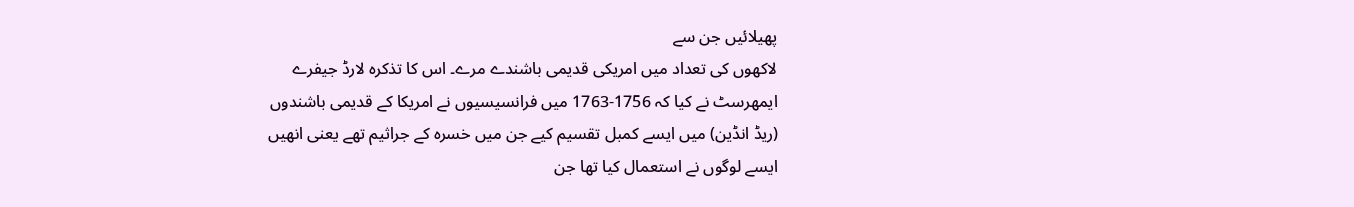پھیلائیں جن سے
لاکھوں کی تعداد میں امریکی قدیمی باشندے مرے۔ اس کا تذکرہ لارڈ جیفرے
ایمھرسٹ نے کیا کہ 1756-1763 میں فرانسیسیوں نے امریکا کے قدیمی باشندوں
(ریڈ انڈین) میں ایسے کمبل تقسیم کیے جن میں خسرہ کے جراثیم تھے یعنی انھیں
ایسے لوگوں نے استعمال کیا تھا جن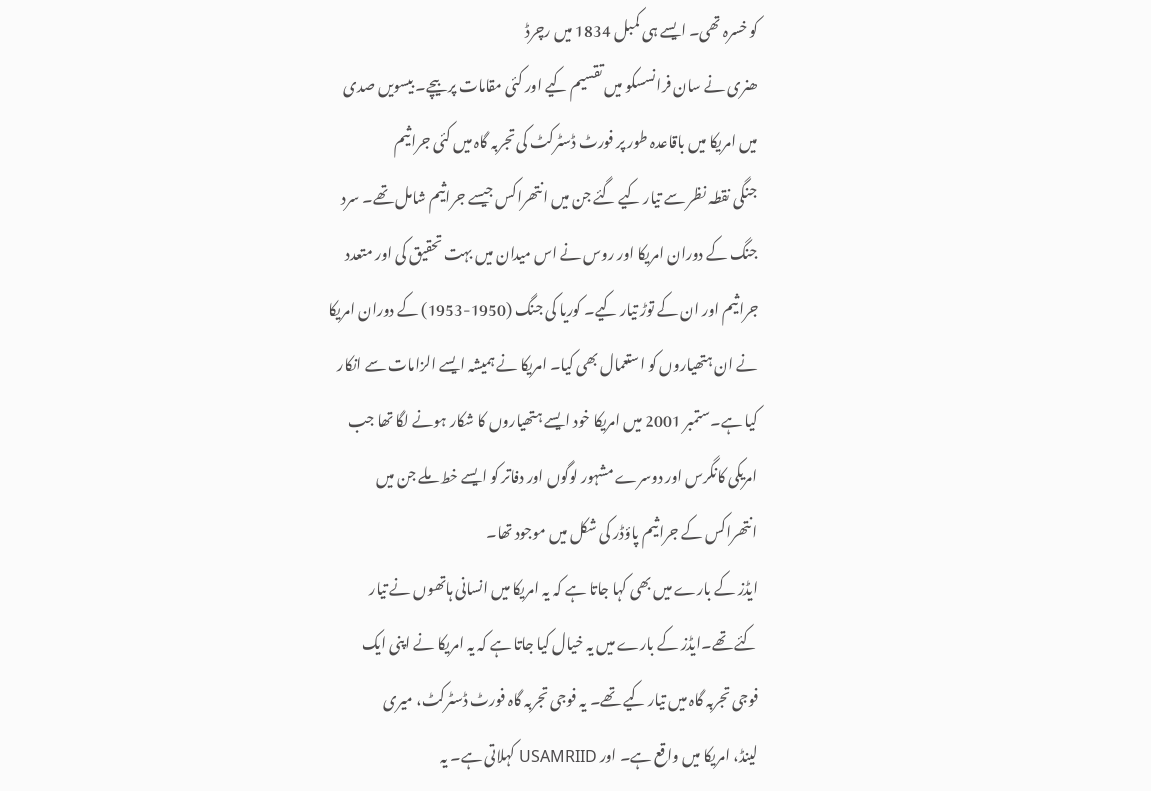کو خسرہ تھی۔ ایسے ہی کمبل 1834 میں رچرڈ
ھنری نے سان فرانسسکو میں تقسیم کیے اور کئی مقامات پر بیچے۔ بیسویں صدی
میں امریکا میں باقاعدہ طور پر فورٹ ڈسٹرکٹ کی تجربہ گاہ میں کئی جراثیم
جنگی نقطہ نظر سے تیار کیے گئے جن میں انتھراکس جیسے جراثیم شامل تھے۔ سرد
جنگ کے دوران امریکا اور روس نے اس میدان میں بہت تحقیق کی اور متعدد
جراثیم اور ان کے توڑ تیار کیے۔ کوریا کی جنگ (1950-1953) کے دوران امریکا
نے ان ہتھیاروں کو استعمال بھی کیا۔ امریکا نے ہمیشہ ایسے الزامات سے انکار
کیا ہے۔ستمبر 2001 میں امریکا خود ایسے ہتھیاروں کا شکار ہونے لگا تھا جب
امریکی کانگرس اور دوسرے مشہور لوگوں اور دفاتر کو ایسے خط ملے جن میں
انتھراکس کے جراثیم پاؤڈر کی شکل میں موجود تھا۔
ایڈز کے بارے میں بھی کہا جاتا ہے کہ یہ امریکا میں انسانی ہاتھوں نے تیار
کئے تھے۔ایڈز کے بارے میں یہ خیال کیا جاتا ہے کہ یہ امریکا نے اپنی ایک
فوجی تجربہ گاہ میں تیار کیے تھے۔ یہ فوجی تجربہ گاہ فورٹ ڈسٹرکٹ، میری
لینڈ، امریکا میں واقع ہے۔ اور USAMRIID کہلاتی ہے۔ یہ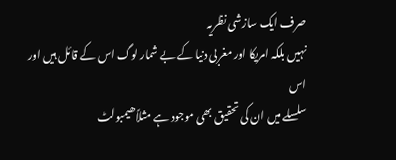صرف ایک سازشی نظریہ
نہیں بلکہ امریکا اور مغربی دنیا کے بے شمار لوگ اس کے قائل ہیں اور اس
سلسلے میں ان کی تحقیق بھی موجود ہے مثلاًھیمبولٹ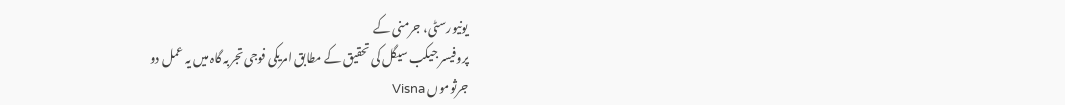یونیورسٹی، جرمنی کے
پروفیسر جیکب سیگل کی تحقیق کے مطابق امریکی فوجی تجربہ گاہ میں یہ عمل دو
جرثوموں Visna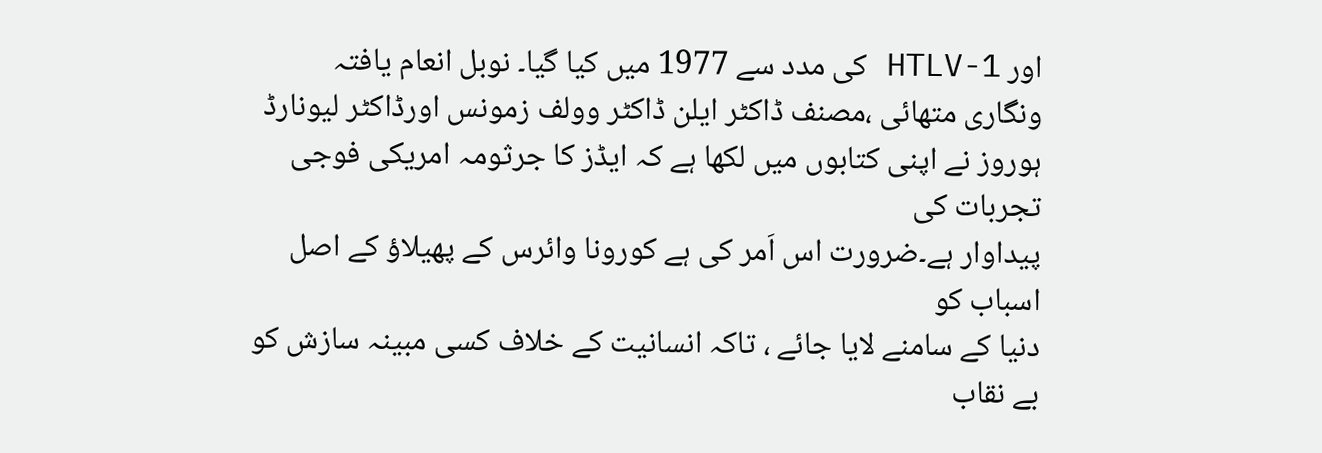اور HTLV-1 کی مدد سے 1977 میں کیا گیا۔ نوبل انعام یافتہ
ونگاری متھائی ،مصنف ڈاکٹر ایلن ڈاکٹر وولف زمونس اورڈاکٹر لیونارڈ
ہوروز نے اپنی کتابوں میں لکھا ہے کہ ایڈز کا جرثومہ امریکی فوجی تجربات کی
پیداوار ہے۔ضرورت اس اَمر کی ہے کورونا وائرس کے پھیلاؤ کے اصل اسباب کو
دنیا کے سامنے لایا جائے ، تاکہ انسانیت کے خلاف کسی مبینہ سازش کو بے نقاب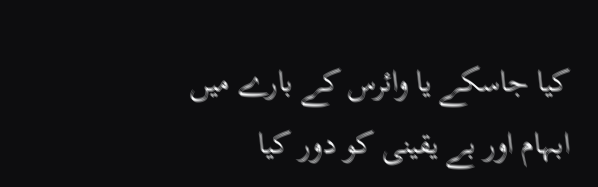کیا جاسکے یا وائرس کے بارے میں ابہام اور بے یقینی کو دور کیا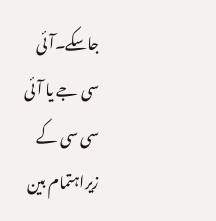جاسکے۔آئی
سی جے یا آئی سی سی کے زیراہتمام بین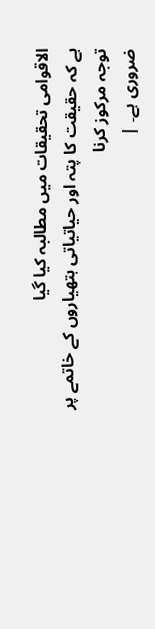الاقوامی تحقیقات میں مطالبہ کیا گیا
ہے کہ حقیقت کا پتہ اور حیاتیاتی ہتھیاروں کے خاتمے پر توجہ مرکوز کرنا
ضروری ہے۔ |